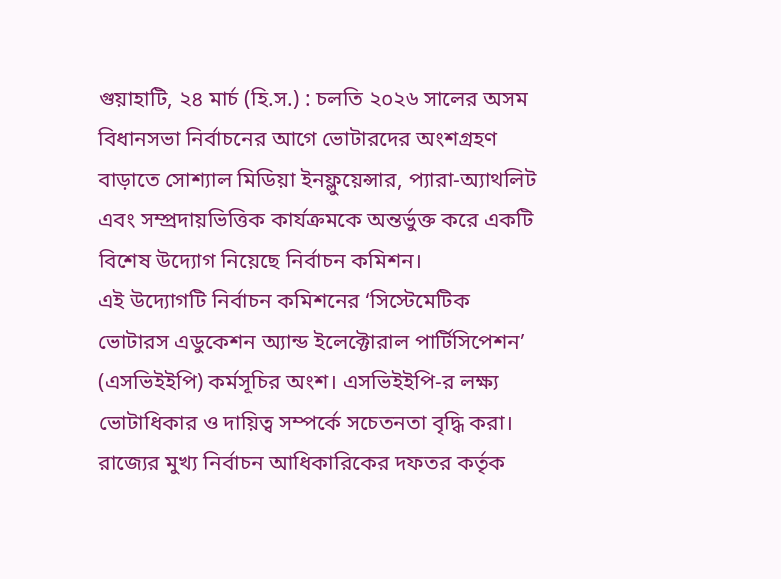গুয়াহাটি, ২৪ মাৰ্চ (হি.স.) : চলতি ২০২৬ সালের অসম বিধানসভা নির্বাচনের আগে ভোটারদের অংশগ্রহণ বাড়াতে সোশ্যাল মিডিয়া ইনফ্লুয়েন্সার, প্যারা-অ্যাথলিট এবং সম্প্রদায়ভিত্তিক কার্যক্রমকে অন্তর্ভুক্ত করে একটি বিশেষ উদ্যোগ নিয়েছে নির্বাচন কমিশন।
এই উদ্যোগটি নির্বাচন কমিশনের ‘সিস্টেমেটিক ভোটারস এডুকেশন অ্যান্ড ইলেক্টোরাল পার্টিসিপেশন’ (এসভিইইপি) কর্মসূচির অংশ। এসভিইইপি-র লক্ষ্য ভোটাধিকার ও দায়িত্ব সম্পর্কে সচেতনতা বৃদ্ধি করা।
রাজ্যের মুখ্য নির্বাচন আধিকারিকের দফতর কর্তৃক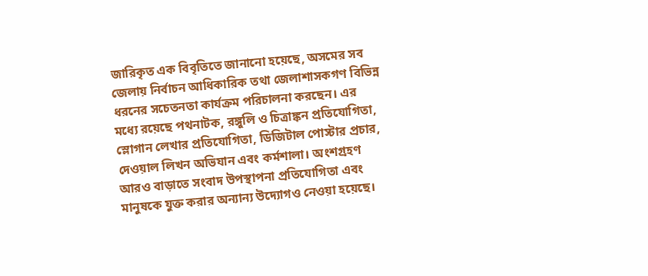জারিকৃত এক বিবৃতিতে জানানো হয়েছে, অসমের সব জেলায় নির্বাচন আধিকারিক তথা জেলাশাসকগণ বিভিন্ন ধরনের সচেতনতা কার্যক্রম পরিচালনা করছেন। এর মধ্যে রয়েছে পথনাটক, রঙ্গুলি ও চিত্রাঙ্কন প্রতিযোগিতা, স্লোগান লেখার প্রতিযোগিতা, ডিজিটাল পোস্টার প্রচার, দেওয়াল লিখন অভিযান এবং কর্মশালা। অংশগ্রহণ আরও বাড়াতে সংবাদ উপস্থাপনা প্রতিযোগিতা এবং মানুষকে যুক্ত করার অন্যান্য উদ্যোগও নেওয়া হয়েছে।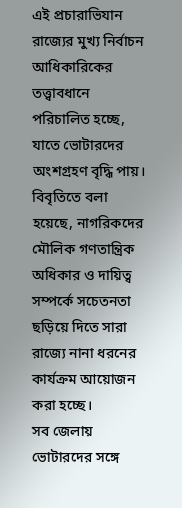এই প্রচারাভিযান রাজ্যের মুখ্য নির্বাচন আধিকারিকের তত্ত্বাবধানে পরিচালিত হচ্ছে, যাতে ভোটারদের অংশগ্রহণ বৃদ্ধি পায়। বিবৃতিতে বলা হয়েছে, নাগরিকদের মৌলিক গণতান্ত্রিক অধিকার ও দায়িত্ব সম্পর্কে সচেতনতা ছড়িয়ে দিতে সারা রাজ্যে নানা ধরনের কার্যক্রম আয়োজন করা হচ্ছে।
সব জেলায় ভোটারদের সঙ্গে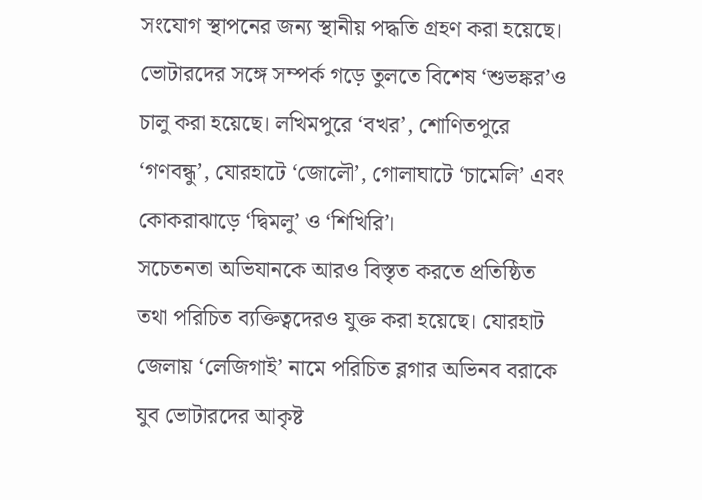সংযোগ স্থাপনের জন্য স্থানীয় পদ্ধতি গ্রহণ করা হয়েছে। ভোটারদের সঙ্গে সম্পর্ক গড়ে তুলতে বিশেষ ‘শুভঙ্কর’ও চালু করা হয়েছে। লখিমপুরে ‘বখর’, শোণিতপুরে ‘গণবন্ধু’, যোরহাটে ‘জোলৌ’, গোলাঘাটে ‘চামেলি’ এবং কোকরাঝাড়ে ‘দ্বিমলু’ ও ‘শিখিরি’।
সচেতনতা অভিযানকে আরও বিস্তৃত করতে প্রতিষ্ঠিত তথা পরিচিত ব্যক্তিত্বদেরও যুক্ত করা হয়েছে। যোরহাট জেলায় ‘লেজিগাই’ নামে পরিচিত ব্লগার অভিনব বরাকে যুব ভোটারদের আকৃষ্ট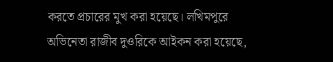করতে প্রচারের মুখ করা হয়েছে। লখিমপুরে অভিনেতা রাজীব দুওরিকে আইকন করা হয়েছে,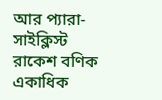আর প্যারা-সাইক্লিস্ট রাকেশ বণিক একাধিক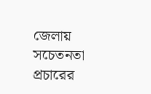জেলায় সচেতনতা প্রচারের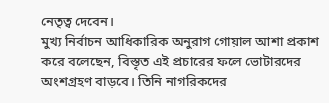নেতৃত্ব দেবেন।
মুখ্য নির্বাচন আধিকারিক অনুরাগ গোয়াল আশা প্রকাশ করে বলেছেন, বিস্তৃত এই প্রচারের ফলে ভোটারদের অংশগ্রহণ বাড়বে। তিনি নাগরিকদের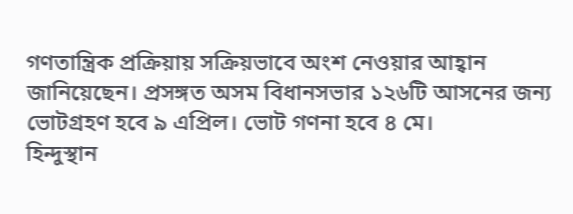গণতান্ত্রিক প্রক্রিয়ায় সক্রিয়ভাবে অংশ নেওয়ার আহ্বান জানিয়েছেন। প্রসঙ্গত অসম বিধানসভার ১২৬টি আসনের জন্য ভোটগ্রহণ হবে ৯ এপ্রিল। ভোট গণনা হবে ৪ মে।
হিন্দুস্থান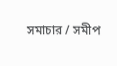সমাচার / সমীপ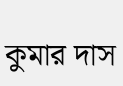কুমার দাস